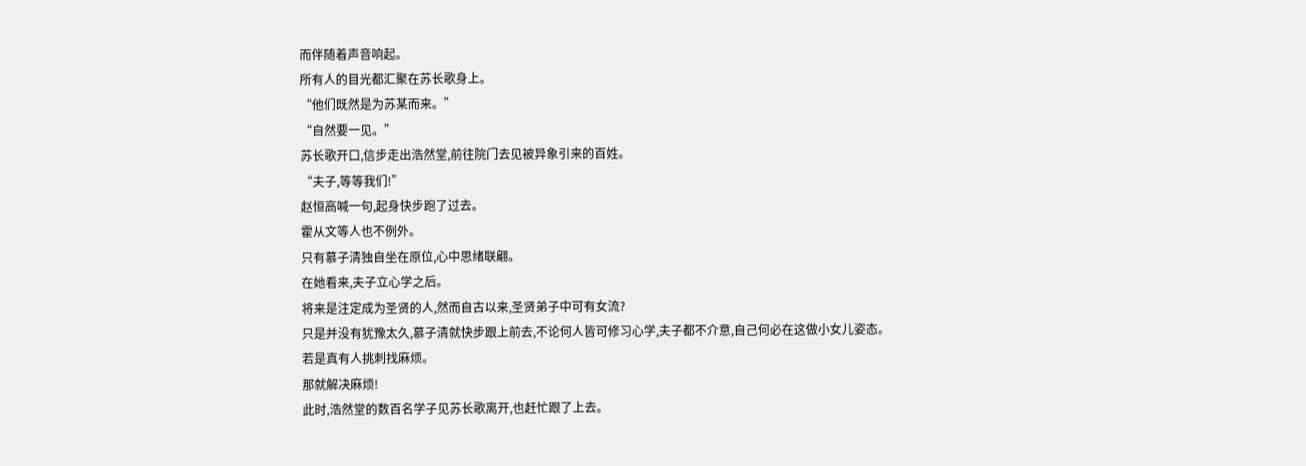而伴随着声音响起。
所有人的目光都汇聚在苏长歌身上。
“他们既然是为苏某而来。”
“自然要一见。”
苏长歌开口,信步走出浩然堂,前往院门去见被异象引来的百姓。
“夫子,等等我们!”
赵恒高喊一句,起身快步跑了过去。
霍从文等人也不例外。
只有慕子清独自坐在原位,心中思绪联翩。
在她看来,夫子立心学之后。
将来是注定成为圣贤的人,然而自古以来,圣贤弟子中可有女流?
只是并没有犹豫太久,慕子清就快步跟上前去,不论何人皆可修习心学,夫子都不介意,自己何必在这做小女儿姿态。
若是真有人挑刺找麻烦。
那就解决麻烦!
此时,浩然堂的数百名学子见苏长歌离开,也赶忙跟了上去。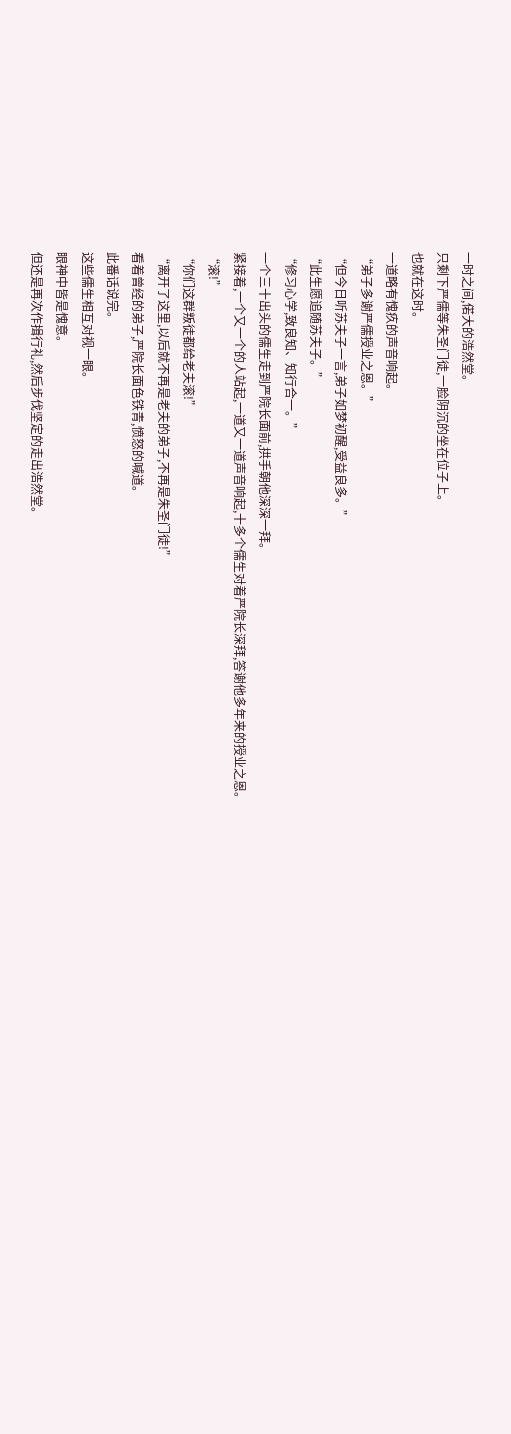一时之间,偌大的浩然堂。
只剩下严儒等朱圣门徒,一脸阴沉的坐在位子上。
也就在这时。
一道略有愧疚的声音响起。
“弟子多谢严儒授业之恩。”
“但今日听苏夫子一言,弟子如梦初醒,受益良多。”
“此生愿追随苏夫子。”
“修习心学,致良知、知行合一。”
一个三十出头的儒生走到严院长面前,拱手朝他深深一拜。
紧接着,一个又一个的人站起,一道又一道声音响起,十多个儒生对着严院长深拜,答谢他多年来的授业之恩。
“滚!”
“你们这群叛徒都给老夫滚!”
“离开了这里,以后就不再是老夫的弟子,不再是朱圣门徒!”
看着曾经的弟子,严院长面色铁青,愤怒的喊道。
此番话说完。
这些儒生相互对视一眼。
眼神中皆是愧意。
但还是再次作揖行礼,然后步伐坚定的走出浩然堂。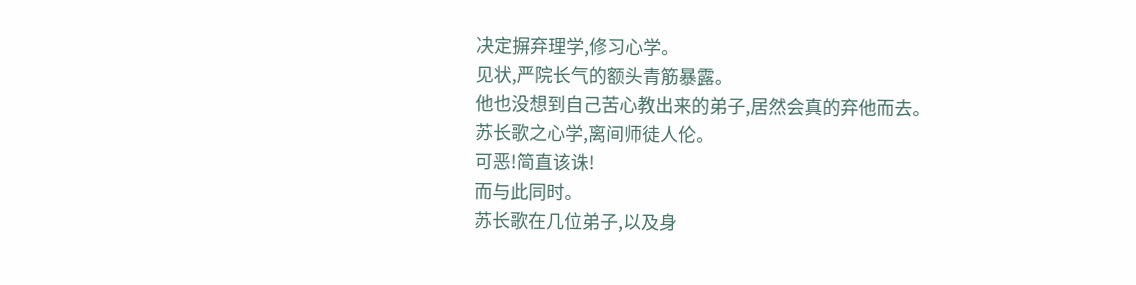决定摒弃理学,修习心学。
见状,严院长气的额头青筋暴露。
他也没想到自己苦心教出来的弟子,居然会真的弃他而去。
苏长歌之心学,离间师徒人伦。
可恶!简直该诛!
而与此同时。
苏长歌在几位弟子,以及身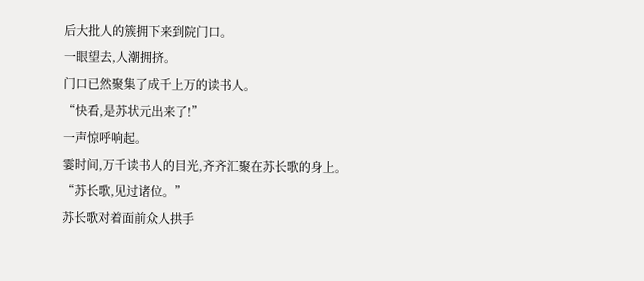后大批人的簇拥下来到院门口。
一眼望去,人潮拥挤。
门口已然聚集了成千上万的读书人。
“快看,是苏状元出来了!”
一声惊呼响起。
霎时间,万千读书人的目光,齐齐汇聚在苏长歌的身上。
“苏长歌,见过诸位。”
苏长歌对着面前众人拱手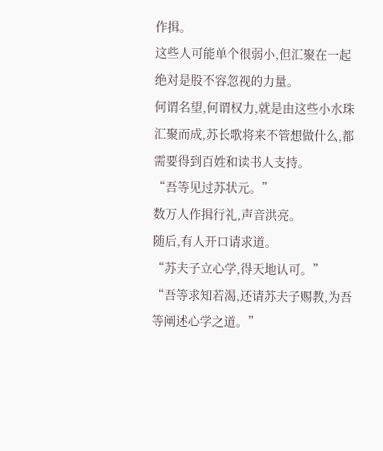作揖。
这些人可能单个很弱小,但汇聚在一起绝对是股不容忽视的力量。
何谓名望,何谓权力,就是由这些小水珠汇聚而成,苏长歌将来不管想做什么,都需要得到百姓和读书人支持。
“吾等见过苏状元。”
数万人作揖行礼,声音洪亮。
随后,有人开口请求道。
“苏夫子立心学,得天地认可。”
“吾等求知若渴,还请苏夫子赐教,为吾等阐述心学之道。”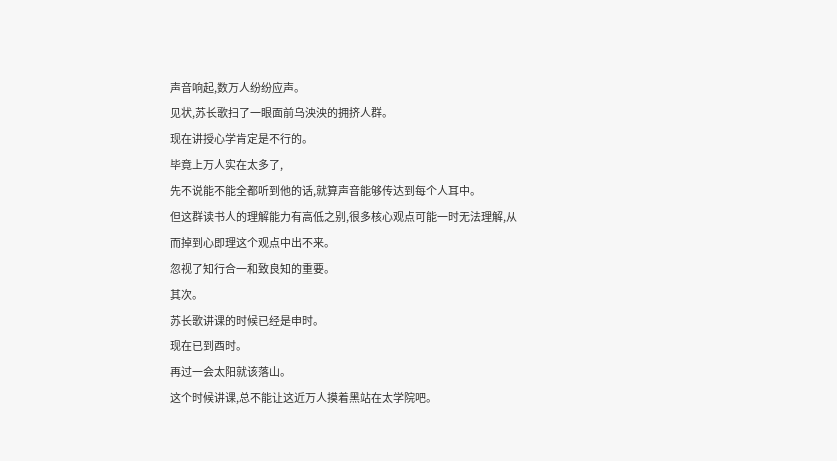声音响起,数万人纷纷应声。
见状,苏长歌扫了一眼面前乌泱泱的拥挤人群。
现在讲授心学肯定是不行的。
毕竟上万人实在太多了,
先不说能不能全都听到他的话,就算声音能够传达到每个人耳中。
但这群读书人的理解能力有高低之别,很多核心观点可能一时无法理解,从而掉到心即理这个观点中出不来。
忽视了知行合一和致良知的重要。
其次。
苏长歌讲课的时候已经是申时。
现在已到酉时。
再过一会太阳就该落山。
这个时候讲课,总不能让这近万人摸着黑站在太学院吧。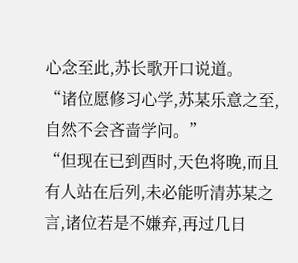心念至此,苏长歌开口说道。
“诸位愿修习心学,苏某乐意之至,自然不会吝啬学问。”
“但现在已到酉时,天色将晚,而且有人站在后列,未必能听清苏某之言,诸位若是不嫌弃,再过几日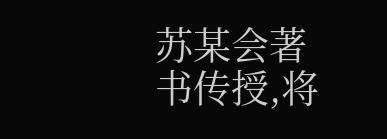苏某会著书传授,将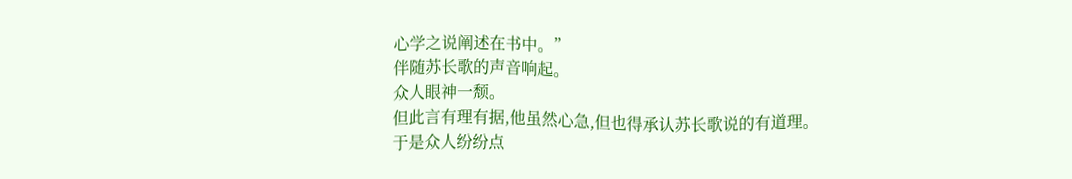心学之说阐述在书中。”
伴随苏长歌的声音响起。
众人眼神一颓。
但此言有理有据,他虽然心急,但也得承认苏长歌说的有道理。
于是众人纷纷点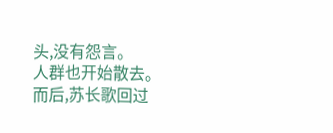头,没有怨言。
人群也开始散去。
而后,苏长歌回过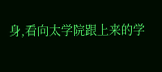身,看向太学院跟上来的学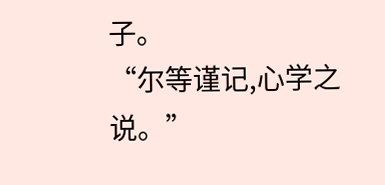子。
“尔等谨记,心学之说。”